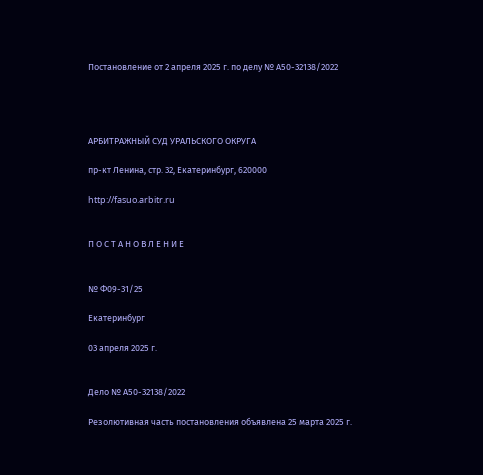Постановление от 2 апреля 2025 г. по делу № А50-32138/2022




АРБИТРАЖНЫЙ СУД УРАЛЬСКОГО ОКРУГА

пр-кт Ленина, стр. 32, Екатеринбург, 620000

http://fasuo.arbitr.ru


П О С Т А Н О В Л Е Н И Е


№ Ф09-31/25

Екатеринбург

03 апреля 2025 г.


Дело № А50-32138/2022

Резолютивная часть постановления объявлена 25 марта 2025 г.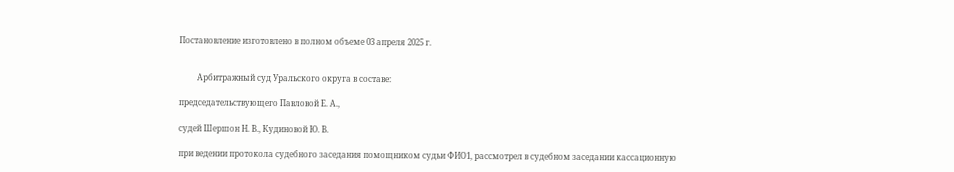Постановление изготовлено в полном объеме 03 апреля 2025 г.


         Арбитражный суд Уральского округа в составе:

председательствующего Павловой Е. А.,

судей Шершон Н. В., Кудиновой Ю. В.

при ведении протокола судебного заседания помощником судьи ФИО1, рассмотрел в судебном заседании кассационную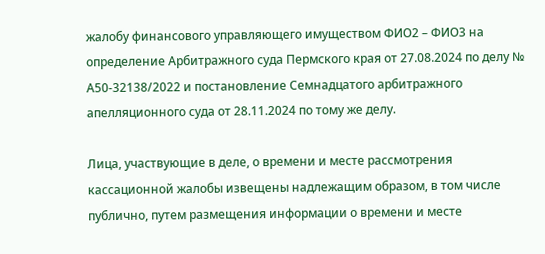жалобу финансового управляющего имуществом ФИО2 – ФИО3 на определение Арбитражного суда Пермского края от 27.08.2024 по делу № А50-32138/2022 и постановление Семнадцатого арбитражного апелляционного суда от 28.11.2024 по тому же делу.

Лица, участвующие в деле, о времени и месте рассмотрения кассационной жалобы извещены надлежащим образом, в том числе публично, путем размещения информации о времени и месте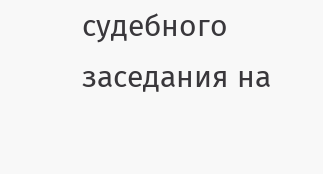судебного заседания на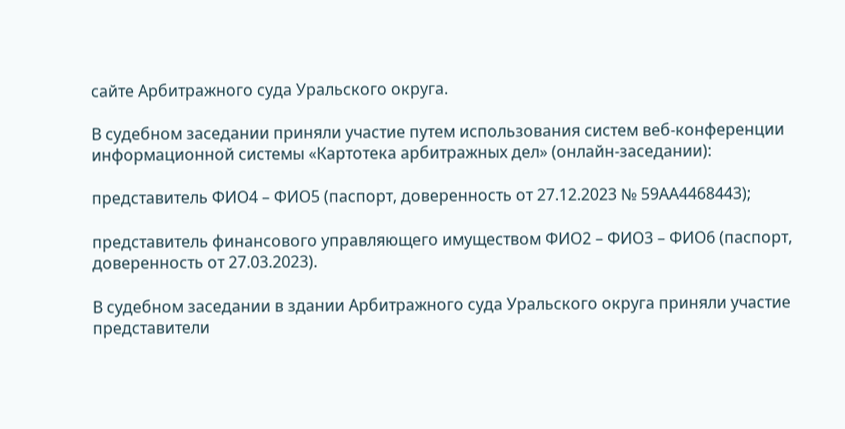сайте Арбитражного суда Уральского округа.

В судебном заседании приняли участие путем использования систем веб-конференции информационной системы «Картотека арбитражных дел» (онлайн-заседании):

представитель ФИО4 – ФИО5 (паспорт, доверенность от 27.12.2023 № 59АА4468443);

представитель финансового управляющего имуществом ФИО2 – ФИО3 – ФИО6 (паспорт, доверенность от 27.03.2023).

В судебном заседании в здании Арбитражного суда Уральского округа приняли участие представители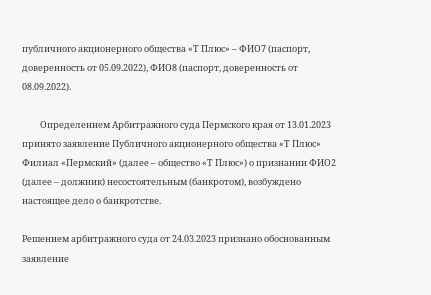публичного акционерного общества «Т Плюс» – ФИО7 (паспорт, доверенность от 05.09.2022), ФИО8 (паспорт, доверенность от 08.09.2022).

         Определением Арбитражного суда Пермского края от 13.01.2023 принято заявление Публичного акционерного общества «Т Плюс» Филиал «Пермский» (далее – общество «Т Плюс») о признании ФИО2 (далее – должник) несостоятельным (банкротом), возбуждено настоящее дело о банкротстве.

Решением арбитражного суда от 24.03.2023 признано обоснованным заявление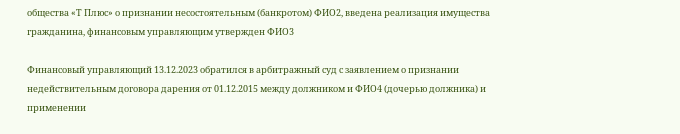общества «Т Плюс» о признании несостоятельным (банкротом) ФИО2, введена реализация имущества гражданина, финансовым управляющим утвержден ФИО3

Финансовый управляющий 13.12.2023 обратился в арбитражный суд с заявлением о признании недействительным договора дарения от 01.12.2015 между должником и ФИО4 (дочерью должника) и применении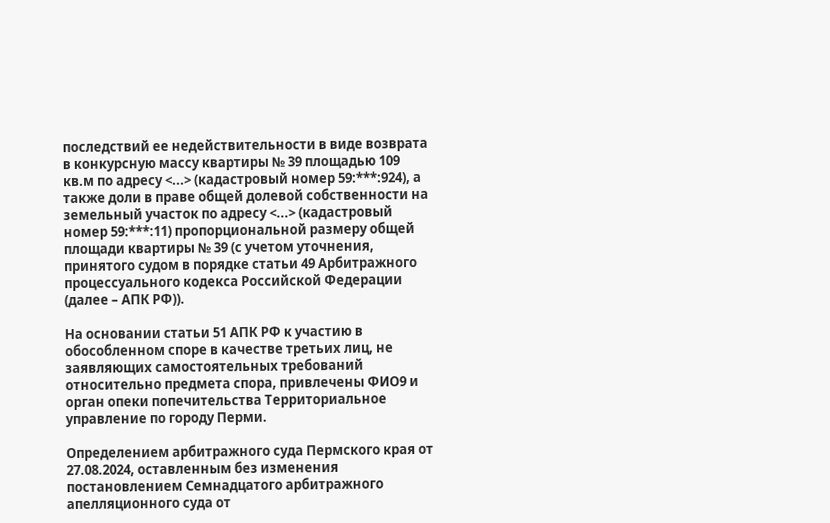последствий ее недействительности в виде возврата в конкурсную массу квартиры № 39 площадью 109 кв.м по адресу <...> (кадастровый номер 59:***:924), а также доли в праве общей долевой собственности на земельный участок по адресу <...> (кадастровый номер 59:***:11) пропорциональной размеру общей площади квартиры № 39 (с учетом уточнения, принятого судом в порядке статьи 49 Арбитражного процессуального кодекса Российской Федерации (далее – АПК РФ)).

На основании статьи 51 АПК РФ к участию в обособленном споре в качестве третьих лиц, не заявляющих самостоятельных требований относительно предмета спора, привлечены ФИО9 и орган опеки попечительства Территориальное управление по городу Перми.

Определением арбитражного суда Пермского края от 27.08.2024, оставленным без изменения постановлением Семнадцатого арбитражного апелляционного суда от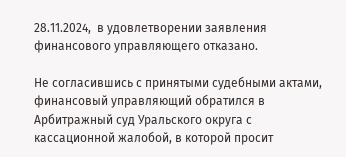28.11.2024,  в удовлетворении заявления финансового управляющего отказано.

Не согласившись с принятыми судебными актами, финансовый управляющий обратился в Арбитражный суд Уральского округа с кассационной жалобой, в которой просит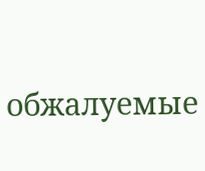обжалуемые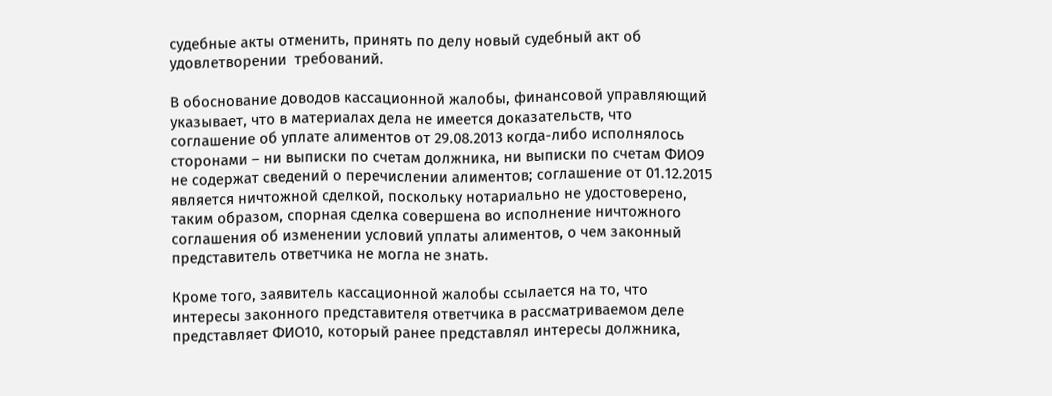судебные акты отменить, принять по делу новый судебный акт об удовлетворении  требований.

В обоснование доводов кассационной жалобы, финансовой управляющий указывает, что в материалах дела не имеется доказательств, что соглашение об уплате алиментов от 29.08.2013 когда-либо исполнялось сторонами – ни выписки по счетам должника, ни выписки по счетам ФИО9 не содержат сведений о перечислении алиментов; соглашение от 01.12.2015 является ничтожной сделкой, поскольку нотариально не удостоверено, таким образом, спорная сделка совершена во исполнение ничтожного соглашения об изменении условий уплаты алиментов, о чем законный представитель ответчика не могла не знать.

Кроме того, заявитель кассационной жалобы ссылается на то, что интересы законного представителя ответчика в рассматриваемом деле представляет ФИО10, который ранее представлял интересы должника,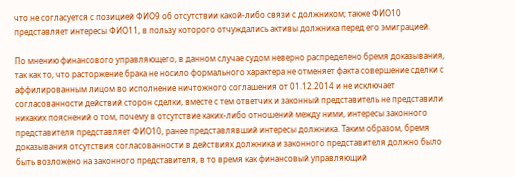что не согласуется с позицией ФИО9 об отсутствии какой-либо связи с должником; также ФИО10 представляет интересы ФИО11, в пользу которого отчуждались активы должника перед его эмиграцией.

По мнению финансового управляющего, в данном случае судом неверно распределено бремя доказывания, так как то, что расторжение брака не носило формального характера не отменяет факта совершение сделки с аффилированным лицом во исполнение ничтожного соглашения от 01.12.2014 и не исключает согласованности действий сторон сделки, вместе с тем ответчик и законный представитель не представили никаких пояснений о том, почему в отсутствие каких-либо отношений между ними, интересы законного представителя представляет ФИО10, ранее представлявший интересы должника. Таким образом, бремя доказывания отсутствия согласованности в действиях должника и законного представителя должно было быть возложено на законного представителя, в то время как финансовый управляющий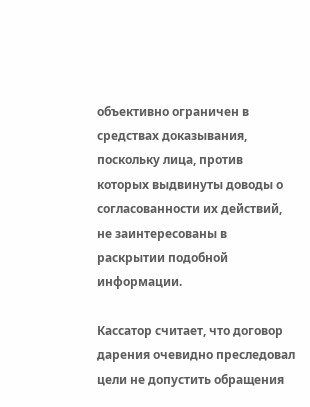объективно ограничен в средствах доказывания, поскольку лица, против которых выдвинуты доводы о согласованности их действий, не заинтересованы в раскрытии подобной информации.

Кассатор считает, что договор дарения очевидно преследовал цели не допустить обращения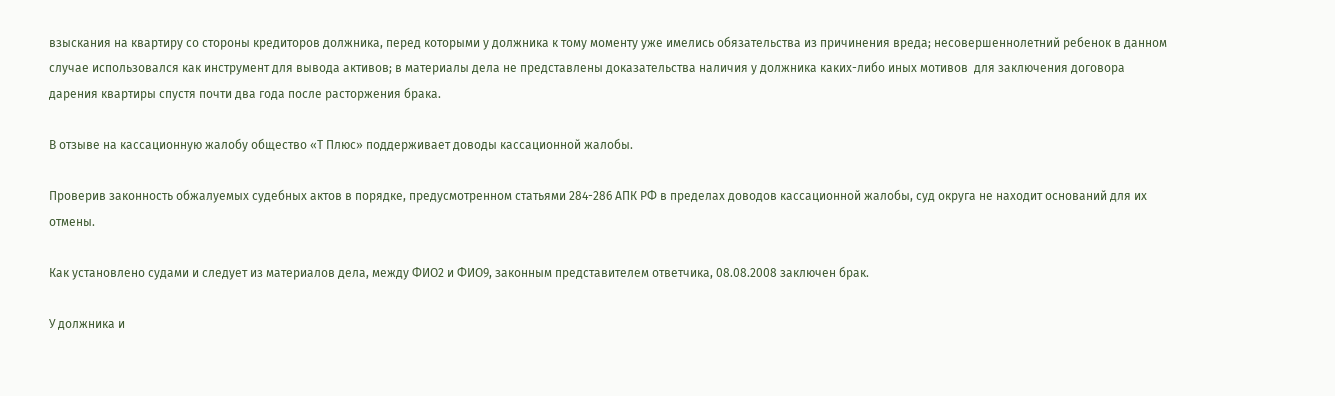взыскания на квартиру со стороны кредиторов должника, перед которыми у должника к тому моменту уже имелись обязательства из причинения вреда; несовершеннолетний ребенок в данном случае использовался как инструмент для вывода активов; в материалы дела не представлены доказательства наличия у должника каких-либо иных мотивов  для заключения договора дарения квартиры спустя почти два года после расторжения брака.

В отзыве на кассационную жалобу общество «Т Плюс» поддерживает доводы кассационной жалобы.

Проверив законность обжалуемых судебных актов в порядке, предусмотренном статьями 284-286 АПК РФ в пределах доводов кассационной жалобы, суд округа не находит оснований для их отмены.

Как установлено судами и следует из материалов дела, между ФИО2 и ФИО9, законным представителем ответчика, 08.08.2008 заключен брак.

У должника и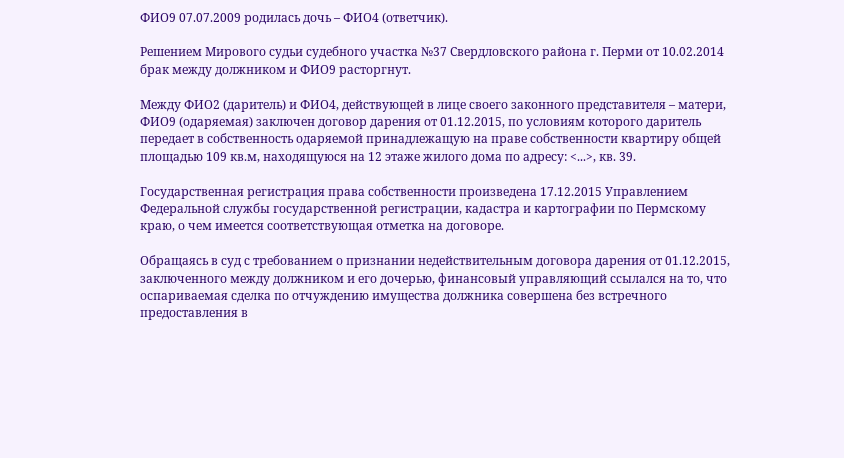ФИО9 07.07.2009 родилась дочь – ФИО4 (ответчик).

Решением Мирового судьи судебного участка №37 Свердловского района г. Перми от 10.02.2014 брак между должником и ФИО9 расторгнут.

Между ФИО2 (даритель) и ФИО4, действующей в лице своего законного представителя – матери, ФИО9 (одаряемая) заключен договор дарения от 01.12.2015, по условиям которого даритель передает в собственность одаряемой принадлежащую на праве собственности квартиру общей площадью 109 кв.м, находящуюся на 12 этаже жилого дома по адресу: <...>, кв. 39.

Государственная регистрация права собственности произведена 17.12.2015 Управлением Федеральной службы государственной регистрации, кадастра и картографии по Пермскому краю, о чем имеется соответствующая отметка на договоре.

Обращаясь в суд с требованием о признании недействительным договора дарения от 01.12.2015, заключенного между должником и его дочерью, финансовый управляющий ссылался на то, что оспариваемая сделка по отчуждению имущества должника совершена без встречного предоставления в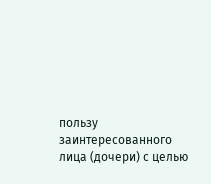пользу заинтересованного лица (дочери) с целью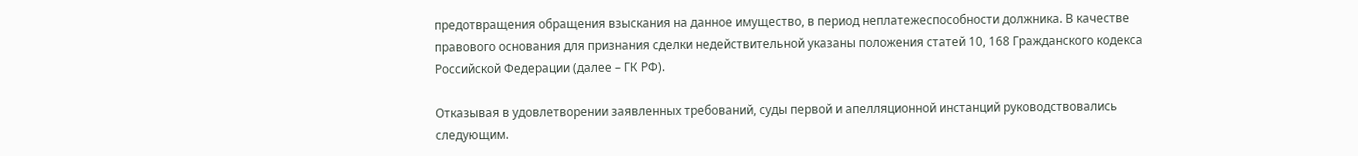предотвращения обращения взыскания на данное имущество, в период неплатежеспособности должника. В качестве правового основания для признания сделки недействительной указаны положения статей 10, 168 Гражданского кодекса Российской Федерации (далее – ГК РФ).

Отказывая в удовлетворении заявленных требований, суды первой и апелляционной инстанций руководствовались следующим.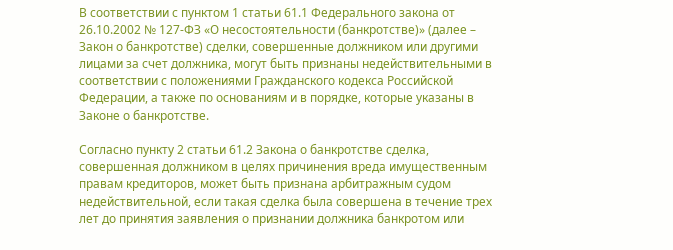В соответствии с пунктом 1 статьи 61.1 Федерального закона от 26.10.2002 № 127-ФЗ «О несостоятельности (банкротстве)» (далее – Закон о банкротстве) сделки, совершенные должником или другими лицами за счет должника, могут быть признаны недействительными в соответствии с положениями Гражданского кодекса Российской Федерации, а также по основаниям и в порядке, которые указаны в Законе о банкротстве.

Согласно пункту 2 статьи 61.2 Закона о банкротстве сделка, совершенная должником в целях причинения вреда имущественным правам кредиторов, может быть признана арбитражным судом недействительной, если такая сделка была совершена в течение трех лет до принятия заявления о признании должника банкротом или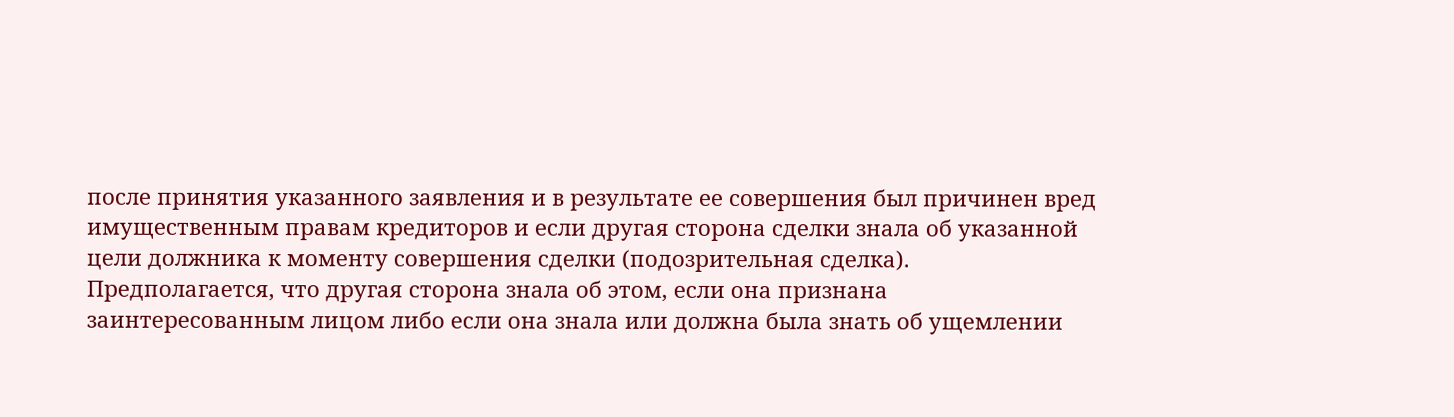после принятия указанного заявления и в результате ее совершения был причинен вред имущественным правам кредиторов и если другая сторона сделки знала об указанной цели должника к моменту совершения сделки (подозрительная сделка). Предполагается, что другая сторона знала об этом, если она признана заинтересованным лицом либо если она знала или должна была знать об ущемлении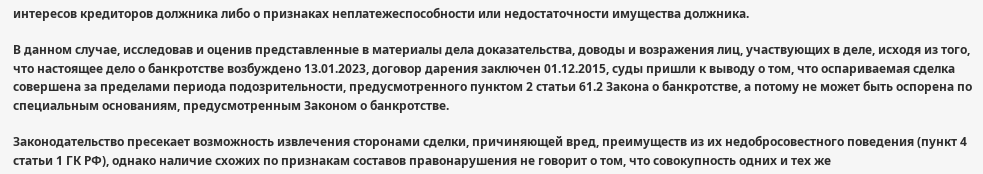интересов кредиторов должника либо о признаках неплатежеспособности или недостаточности имущества должника.

В данном случае, исследовав и оценив представленные в материалы дела доказательства, доводы и возражения лиц, участвующих в деле, исходя из того, что настоящее дело о банкротстве возбуждено 13.01.2023, договор дарения заключен 01.12.2015, суды пришли к выводу о том, что оспариваемая сделка совершена за пределами периода подозрительности, предусмотренного пунктом 2 статьи 61.2 Закона о банкротстве, а потому не может быть оспорена по специальным основаниям, предусмотренным Законом о банкротстве.

Законодательство пресекает возможность извлечения сторонами сделки, причиняющей вред, преимуществ из их недобросовестного поведения (пункт 4 статьи 1 ГК РФ), однако наличие схожих по признакам составов правонарушения не говорит о том, что совокупность одних и тех же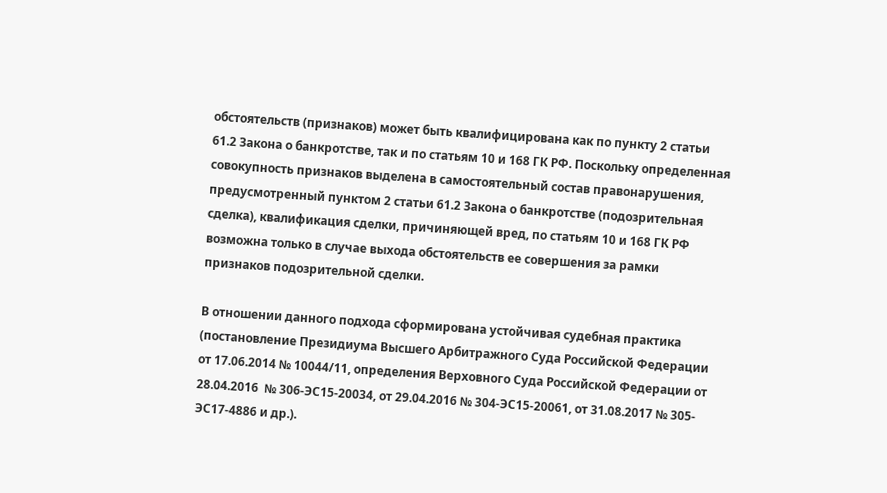обстоятельств (признаков) может быть квалифицирована как по пункту 2 статьи 61.2 Закона о банкротстве, так и по статьям 10 и 168 ГК РФ. Поскольку определенная совокупность признаков выделена в самостоятельный состав правонарушения, предусмотренный пунктом 2 статьи 61.2 Закона о банкротстве (подозрительная сделка), квалификация сделки, причиняющей вред, по статьям 10 и 168 ГК РФ возможна только в случае выхода обстоятельств ее совершения за рамки признаков подозрительной сделки.

В отношении данного подхода сформирована устойчивая судебная практика (постановление Президиума Высшего Арбитражного Суда Российской Федерации от 17.06.2014 № 10044/11, определения Верховного Суда Российской Федерации от 28.04.2016  № 306-ЭС15-20034, от 29.04.2016 № 304-ЭС15-20061, от 31.08.2017 № 305-ЭС17-4886 и др.).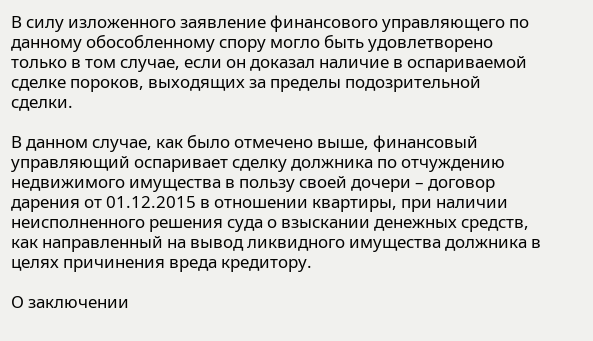В силу изложенного заявление финансового управляющего по данному обособленному спору могло быть удовлетворено только в том случае, если он доказал наличие в оспариваемой сделке пороков, выходящих за пределы подозрительной сделки.

В данном случае, как было отмечено выше, финансовый управляющий оспаривает сделку должника по отчуждению недвижимого имущества в пользу своей дочери – договор дарения от 01.12.2015 в отношении квартиры, при наличии неисполненного решения суда о взыскании денежных средств, как направленный на вывод ликвидного имущества должника в целях причинения вреда кредитору.

О заключении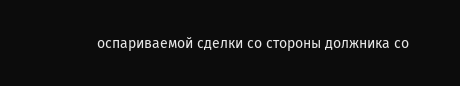оспариваемой сделки со стороны должника со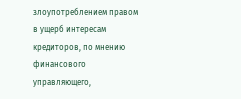злоупотреблением правом в ущерб интересам кредиторов, по мнению финансового управляющего,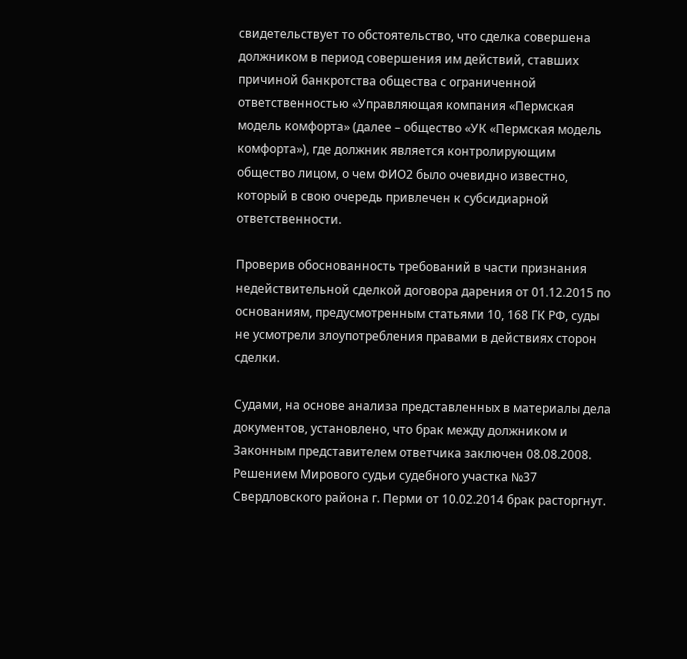свидетельствует то обстоятельство, что сделка совершена должником в период совершения им действий, ставших причиной банкротства общества с ограниченной ответственностью «Управляющая компания «Пермская модель комфорта» (далее – общество «УК «Пермская модель комфорта»), где должник является контролирующим общество лицом, о чем ФИО2 было очевидно известно, который в свою очередь привлечен к субсидиарной ответственности.

Проверив обоснованность требований в части признания недействительной сделкой договора дарения от 01.12.2015 по основаниям, предусмотренным статьями 10, 168 ГК РФ, суды не усмотрели злоупотребления правами в действиях сторон сделки.

Судами, на основе анализа представленных в материалы дела документов, установлено, что брак между должником и Законным представителем ответчика заключен 08.08.2008. Решением Мирового судьи судебного участка №37 Свердловского района г. Перми от 10.02.2014 брак расторгнут.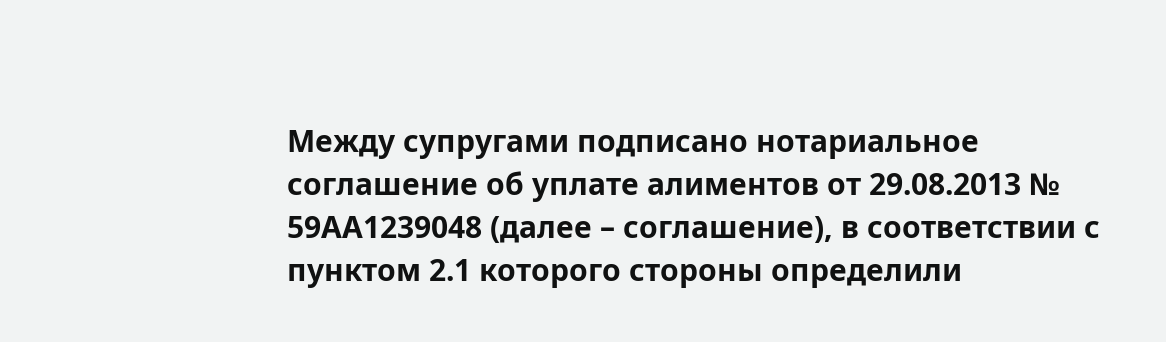Между супругами подписано нотариальное соглашение об уплате алиментов от 29.08.2013 № 59АА1239048 (далее – соглашение), в соответствии с пунктом 2.1 которого стороны определили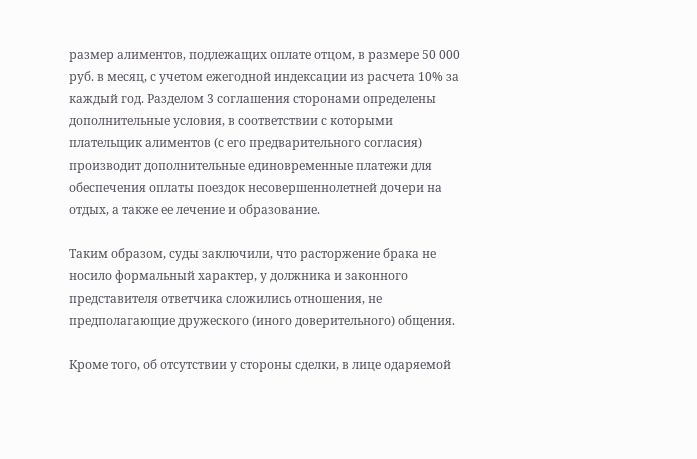размер алиментов, подлежащих оплате отцом, в размере 50 000 руб. в месяц, с учетом ежегодной индексации из расчета 10% за каждый год. Разделом 3 соглашения сторонами определены дополнительные условия, в соответствии с которыми плательщик алиментов (с его предварительного согласия) производит дополнительные единовременные платежи для обеспечения оплаты поездок несовершеннолетней дочери на отдых, а также ее лечение и образование.

Таким образом, суды заключили, что расторжение брака не носило формальный характер, у должника и законного представителя ответчика сложились отношения, не предполагающие дружеского (иного доверительного) общения.

Кроме того, об отсутствии у стороны сделки, в лице одаряемой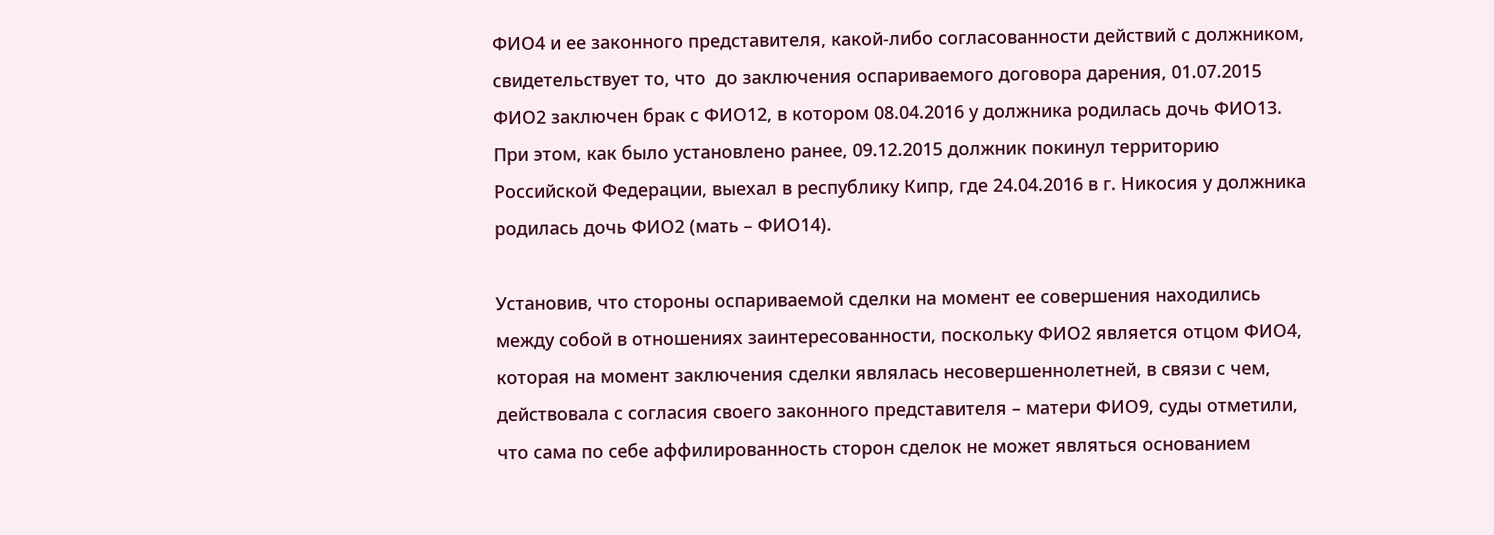ФИО4 и ее законного представителя, какой-либо согласованности действий с должником, свидетельствует то, что  до заключения оспариваемого договора дарения, 01.07.2015 ФИО2 заключен брак с ФИО12, в котором 08.04.2016 у должника родилась дочь ФИО13. При этом, как было установлено ранее, 09.12.2015 должник покинул территорию Российской Федерации, выехал в республику Кипр, где 24.04.2016 в г. Никосия у должника родилась дочь ФИО2 (мать – ФИО14).

Установив, что стороны оспариваемой сделки на момент ее совершения находились между собой в отношениях заинтересованности, поскольку ФИО2 является отцом ФИО4, которая на момент заключения сделки являлась несовершеннолетней, в связи с чем, действовала с согласия своего законного представителя – матери ФИО9, суды отметили, что сама по себе аффилированность сторон сделок не может являться основанием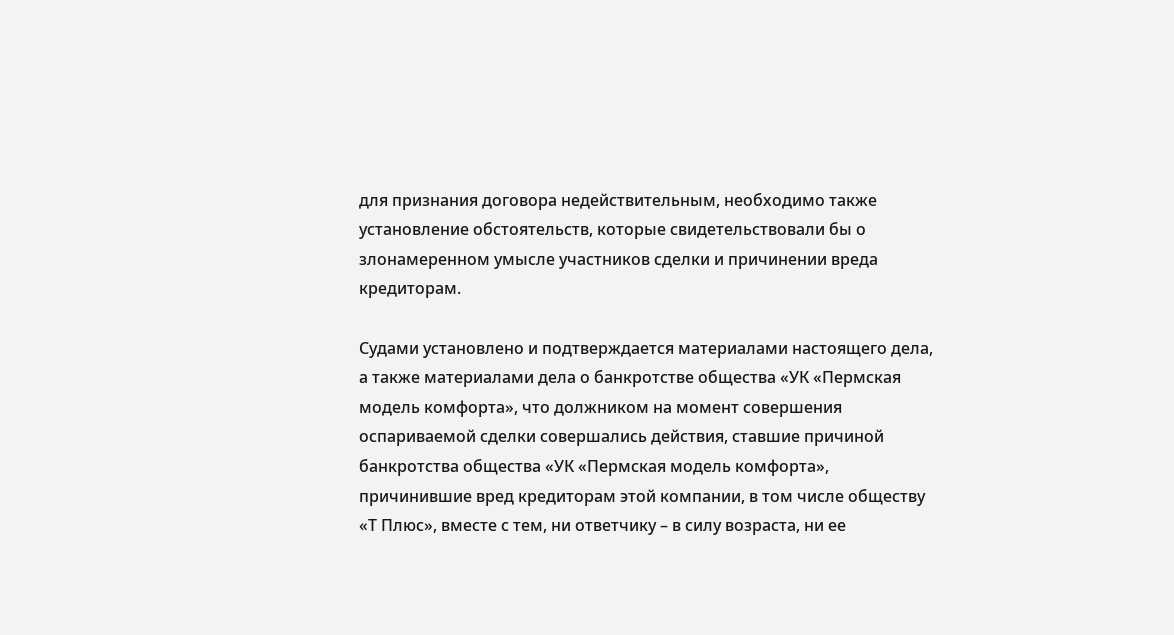для признания договора недействительным, необходимо также установление обстоятельств, которые свидетельствовали бы о злонамеренном умысле участников сделки и причинении вреда кредиторам.

Судами установлено и подтверждается материалами настоящего дела, а также материалами дела о банкротстве общества «УК «Пермская модель комфорта», что должником на момент совершения оспариваемой сделки совершались действия, ставшие причиной банкротства общества «УК «Пермская модель комфорта», причинившие вред кредиторам этой компании, в том числе обществу «Т Плюс», вместе с тем, ни ответчику – в силу возраста, ни ее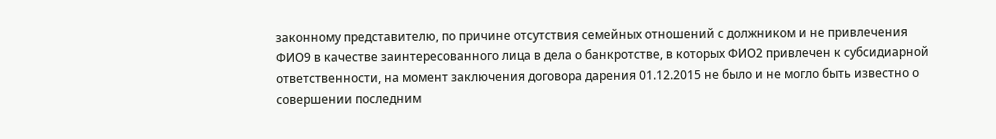законному представителю, по причине отсутствия семейных отношений с должником и не привлечения ФИО9 в качестве заинтересованного лица в дела о банкротстве, в которых ФИО2 привлечен к субсидиарной ответственности, на момент заключения договора дарения 01.12.2015 не было и не могло быть известно о совершении последним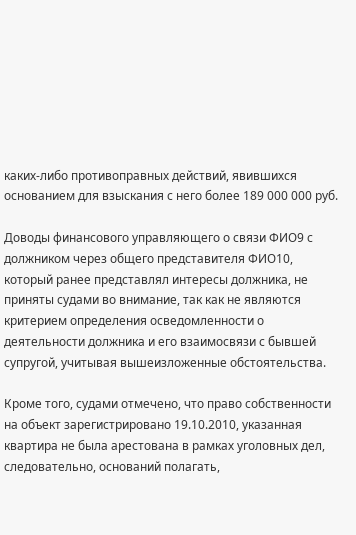каких-либо противоправных действий, явившихся основанием для взыскания с него более 189 000 000 руб.

Доводы финансового управляющего о связи ФИО9 с должником через общего представителя ФИО10, который ранее представлял интересы должника, не приняты судами во внимание, так как не являются критерием определения осведомленности о деятельности должника и его взаимосвязи с бывшей супругой, учитывая вышеизложенные обстоятельства.

Кроме того, судами отмечено, что право собственности на объект зарегистрировано 19.10.2010, указанная квартира не была арестована в рамках уголовных дел, следовательно, оснований полагать,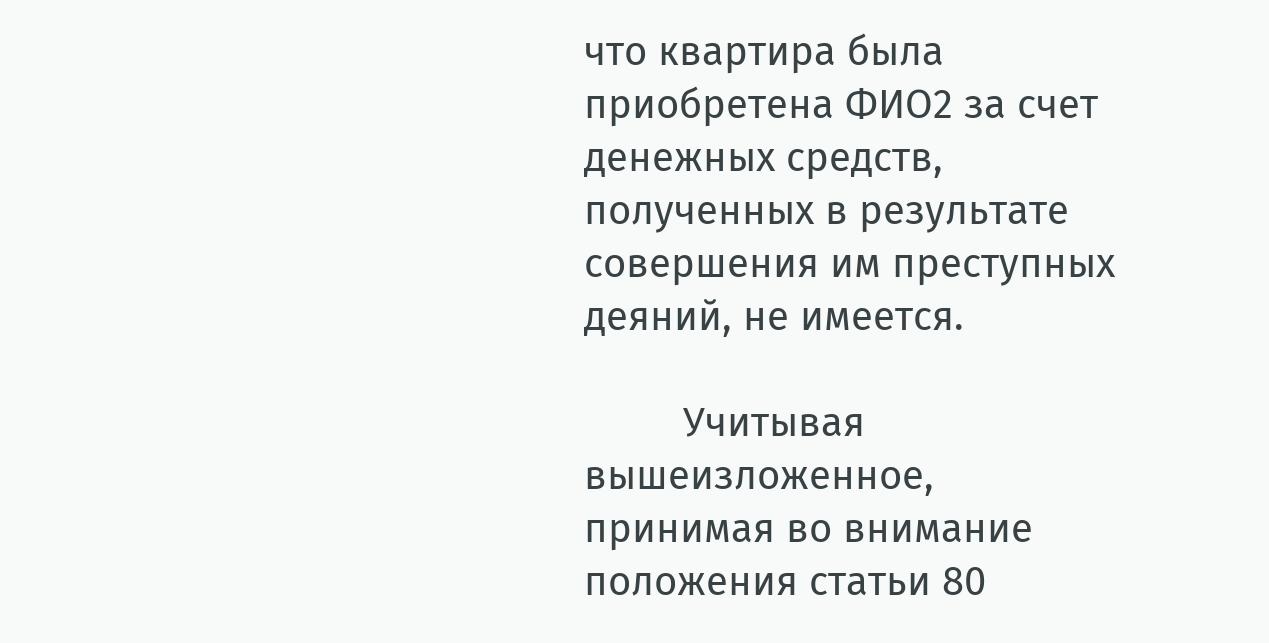что квартира была приобретена ФИО2 за счет денежных средств, полученных в результате совершения им преступных деяний, не имеется.

         Учитывая вышеизложенное, принимая во внимание положения статьи 80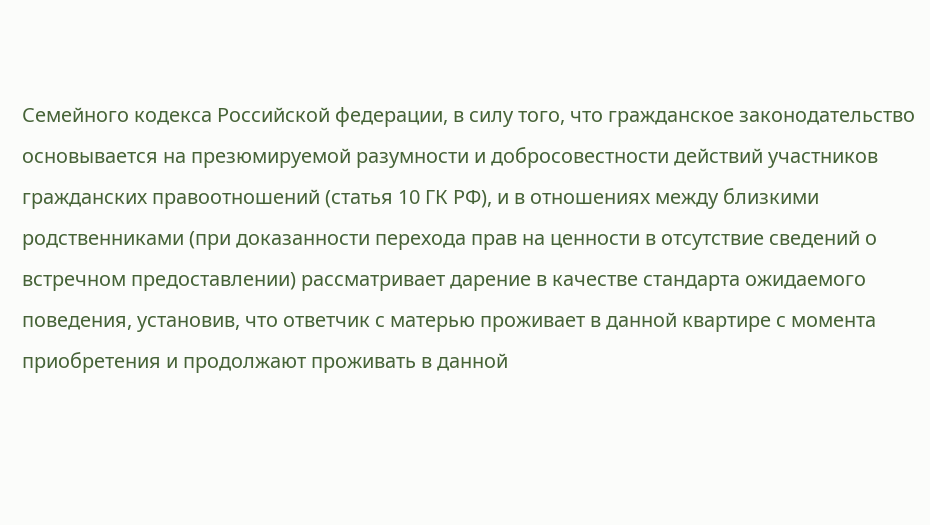Семейного кодекса Российской федерации, в силу того, что гражданское законодательство основывается на презюмируемой разумности и добросовестности действий участников гражданских правоотношений (статья 10 ГК РФ), и в отношениях между близкими родственниками (при доказанности перехода прав на ценности в отсутствие сведений о встречном предоставлении) рассматривает дарение в качестве стандарта ожидаемого поведения, установив, что ответчик с матерью проживает в данной квартире с момента приобретения и продолжают проживать в данной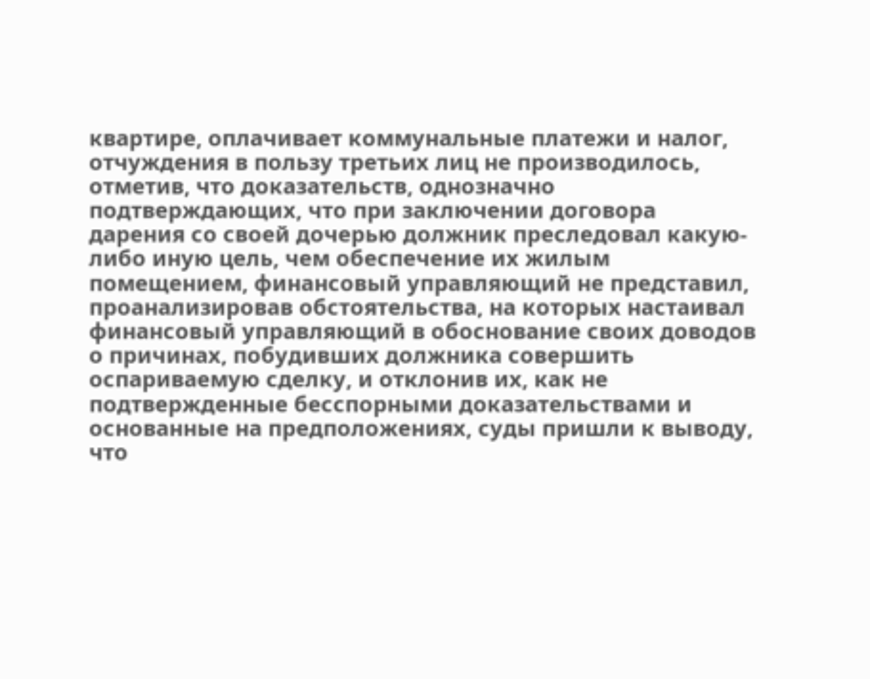квартире, оплачивает коммунальные платежи и налог, отчуждения в пользу третьих лиц не производилось, отметив, что доказательств, однозначно подтверждающих, что при заключении договора дарения со своей дочерью должник преследовал какую-либо иную цель, чем обеспечение их жилым помещением, финансовый управляющий не представил, проанализировав обстоятельства, на которых настаивал финансовый управляющий в обоснование своих доводов о причинах, побудивших должника совершить оспариваемую сделку, и отклонив их, как не подтвержденные бесспорными доказательствами и основанные на предположениях, суды пришли к выводу, что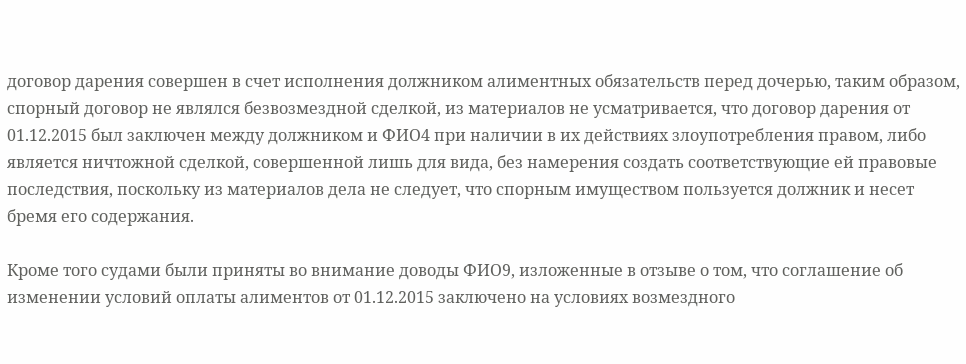договор дарения совершен в счет исполнения должником алиментных обязательств перед дочерью, таким образом, спорный договор не являлся безвозмездной сделкой, из материалов не усматривается, что договор дарения от 01.12.2015 был заключен между должником и ФИО4 при наличии в их действиях злоупотребления правом, либо является ничтожной сделкой, совершенной лишь для вида, без намерения создать соответствующие ей правовые последствия, поскольку из материалов дела не следует, что спорным имуществом пользуется должник и несет бремя его содержания.

Кроме того судами были приняты во внимание доводы ФИО9, изложенные в отзыве о том, что соглашение об изменении условий оплаты алиментов от 01.12.2015 заключено на условиях возмездного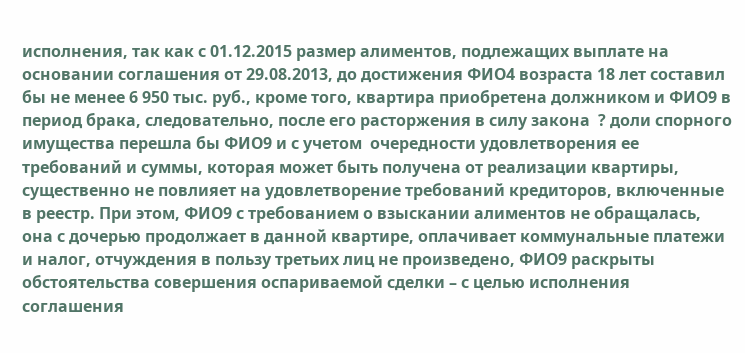исполнения, так как с 01.12.2015 размер алиментов, подлежащих выплате на основании соглашения от 29.08.2013, до достижения ФИО4 возраста 18 лет составил бы не менее 6 950 тыс. руб., кроме того, квартира приобретена должником и ФИО9 в период брака, следовательно, после его расторжения в силу закона  ? доли спорного имущества перешла бы ФИО9 и с учетом  очередности удовлетворения ее требований и суммы, которая может быть получена от реализации квартиры, существенно не повлияет на удовлетворение требований кредиторов, включенные в реестр. При этом, ФИО9 с требованием о взыскании алиментов не обращалась, она с дочерью продолжает в данной квартире, оплачивает коммунальные платежи и налог, отчуждения в пользу третьих лиц не произведено, ФИО9 раскрыты обстоятельства совершения оспариваемой сделки – с целью исполнения соглашения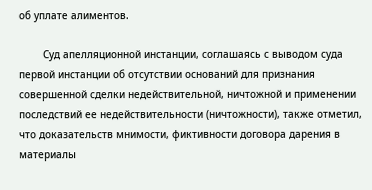об уплате алиментов.

        Суд апелляционной инстанции, соглашаясь с выводом суда первой инстанции об отсутствии оснований для признания совершенной сделки недействительной, ничтожной и применении последствий ее недействительности (ничтожности), также отметил, что доказательств мнимости, фиктивности договора дарения в материалы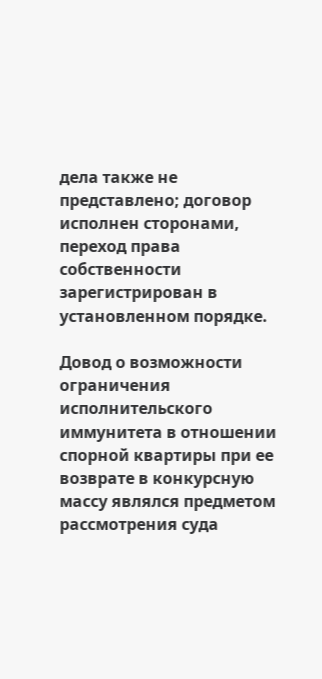дела также не представлено; договор исполнен сторонами, переход права собственности зарегистрирован в установленном порядке.

Довод о возможности ограничения исполнительского иммунитета в отношении спорной квартиры при ее возврате в конкурсную массу являлся предметом  рассмотрения суда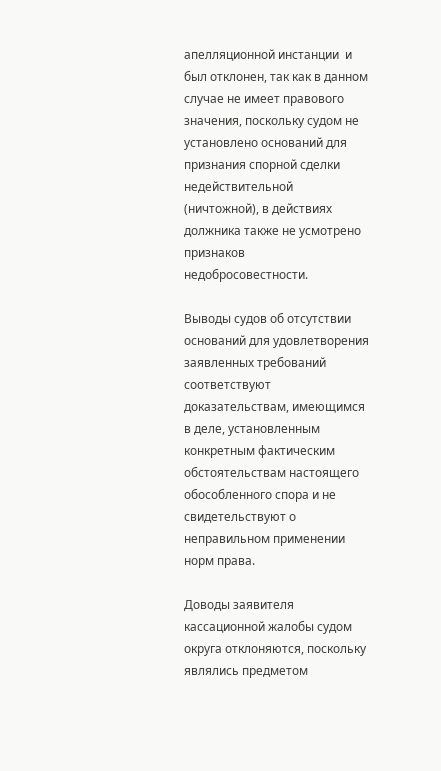апелляционной инстанции  и был отклонен, так как в данном случае не имеет правового значения, поскольку судом не установлено оснований для признания спорной сделки недействительной (ничтожной), в действиях должника также не усмотрено признаков недобросовестности.

Выводы судов об отсутствии оснований для удовлетворения заявленных требований соответствуют доказательствам, имеющимся в деле, установленным конкретным фактическим обстоятельствам настоящего обособленного спора и не свидетельствуют о неправильном применении норм права.

Доводы заявителя кассационной жалобы судом округа отклоняются, поскольку являлись предметом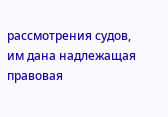рассмотрения судов, им дана надлежащая правовая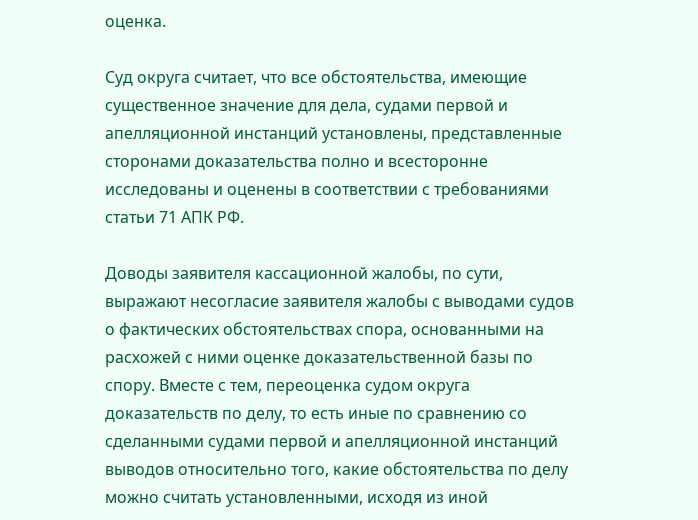оценка.

Суд округа считает, что все обстоятельства, имеющие существенное значение для дела, судами первой и апелляционной инстанций установлены, представленные сторонами доказательства полно и всесторонне исследованы и оценены в соответствии с требованиями статьи 71 АПК РФ.

Доводы заявителя кассационной жалобы, по сути, выражают несогласие заявителя жалобы с выводами судов о фактических обстоятельствах спора, основанными на расхожей с ними оценке доказательственной базы по спору. Вместе с тем, переоценка судом округа доказательств по делу, то есть иные по сравнению со сделанными судами первой и апелляционной инстанций выводов относительно того, какие обстоятельства по делу можно считать установленными, исходя из иной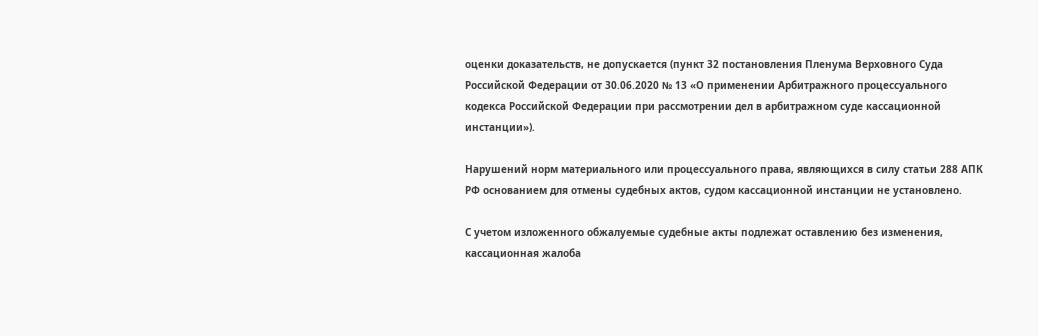оценки доказательств, не допускается (пункт 32 постановления Пленума Верховного Суда Российской Федерации от 30.06.2020 № 13 «О применении Арбитражного процессуального кодекса Российской Федерации при рассмотрении дел в арбитражном суде кассационной инстанции»).

Нарушений норм материального или процессуального права, являющихся в силу статьи 288 АПК РФ основанием для отмены судебных актов, судом кассационной инстанции не установлено.

С учетом изложенного обжалуемые судебные акты подлежат оставлению без изменения, кассационная жалоба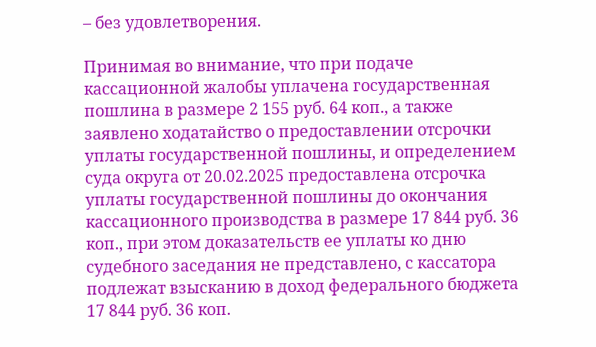– без удовлетворения.

Принимая во внимание, что при подаче кассационной жалобы уплачена государственная пошлина в размере 2 155 руб. 64 коп., а также заявлено ходатайство о предоставлении отсрочки уплаты государственной пошлины, и определением суда округа от 20.02.2025 предоставлена отсрочка уплаты государственной пошлины до окончания кассационного производства в размере 17 844 руб. 36 коп., при этом доказательств ее уплаты ко дню судебного заседания не представлено, с кассатора подлежат взысканию в доход федерального бюджета 17 844 руб. 36 коп.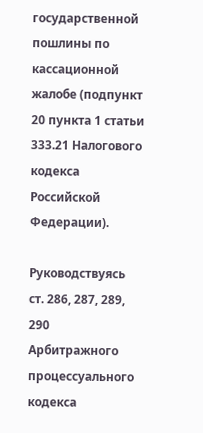государственной пошлины по кассационной жалобе (подпункт 20 пункта 1 статьи 333.21 Налогового кодекса Российской Федерации).

Руководствуясь ст. 286, 287, 289, 290 Арбитражного процессуального кодекса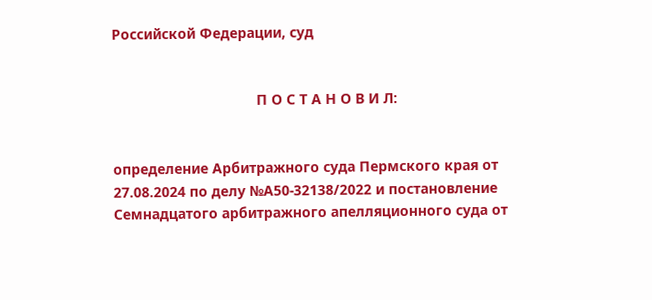Российской Федерации, суд


                                    П О С Т А Н О В И Л:


определение Арбитражного суда Пермского края от 27.08.2024 по делу №А50-32138/2022 и постановление Семнадцатого арбитражного апелляционного суда от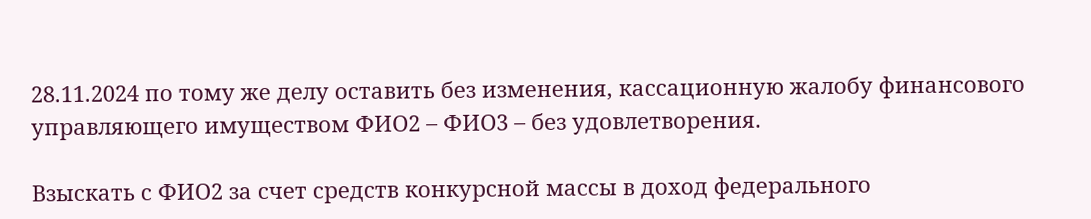28.11.2024 по тому же делу оставить без изменения, кассационную жалобу финансового управляющего имуществом ФИО2 – ФИО3 – без удовлетворения.

Взыскать с ФИО2 за счет средств конкурсной массы в доход федерального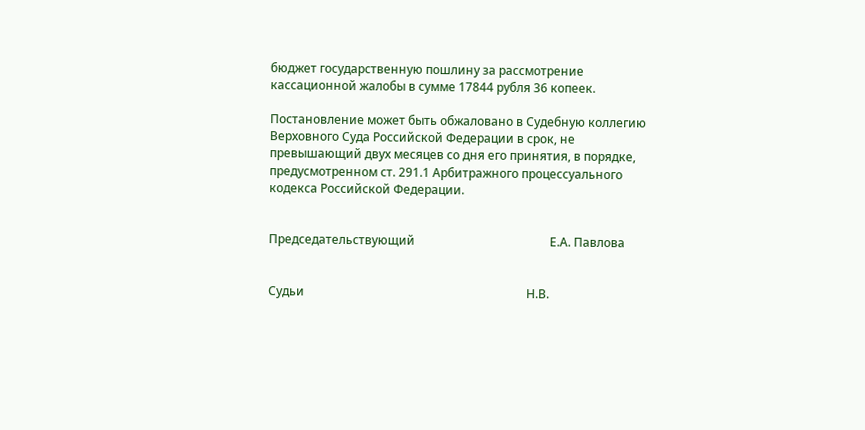бюджет государственную пошлину за рассмотрение кассационной жалобы в сумме 17844 рубля 36 копеек.

Постановление может быть обжаловано в Судебную коллегию Верховного Суда Российской Федерации в срок, не превышающий двух месяцев со дня его принятия, в порядке, предусмотренном ст. 291.1 Арбитражного процессуального кодекса Российской Федерации.


Председательствующий                                             Е.А. Павлова


Судьи                                                                          Н.В.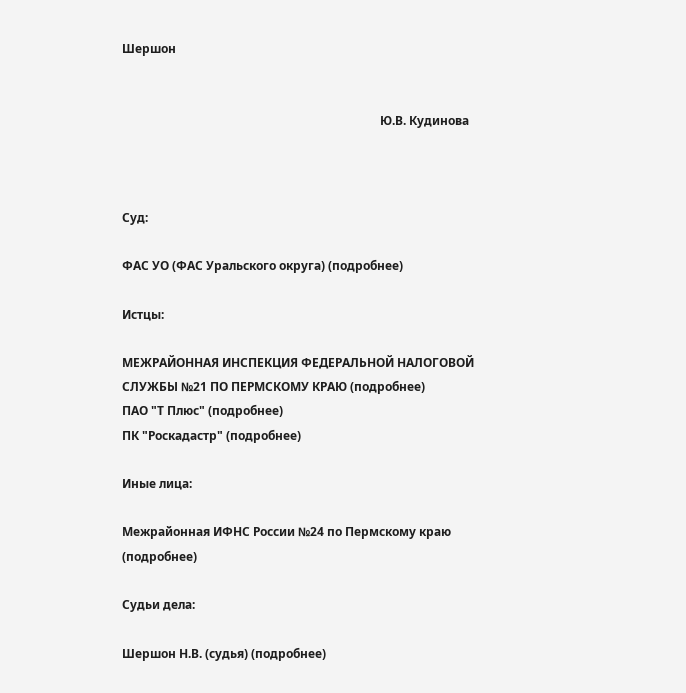Шершон


                                                                                      Ю.В. Кудинова



Суд:

ФАС УО (ФАС Уральского округа) (подробнее)

Истцы:

МЕЖРАЙОННАЯ ИНСПЕКЦИЯ ФЕДЕРАЛЬНОЙ НАЛОГОВОЙ СЛУЖБЫ №21 ПО ПЕРМСКОМУ КРАЮ (подробнее)
ПАО "Т Плюс" (подробнее)
ПК "Роскадастр" (подробнее)

Иные лица:

Межрайонная ИФНС России №24 по Пермскому краю (подробнее)

Судьи дела:

Шершон Н.В. (судья) (подробнее)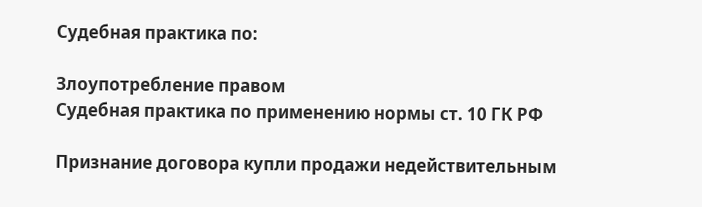Судебная практика по:

Злоупотребление правом
Судебная практика по применению нормы ст. 10 ГК РФ

Признание договора купли продажи недействительным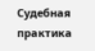Судебная практика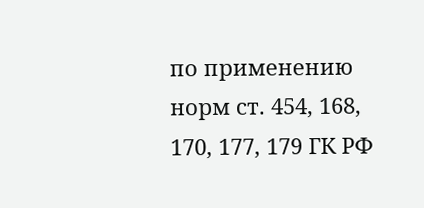по применению норм ст. 454, 168, 170, 177, 179 ГК РФ